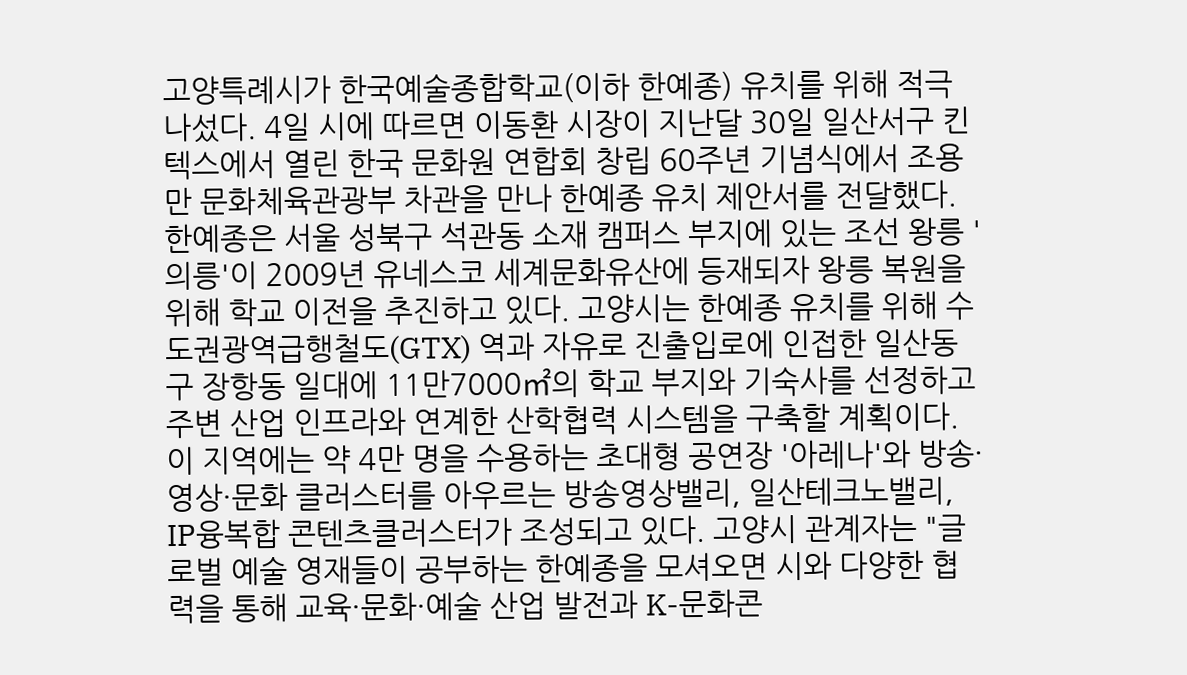고양특례시가 한국예술종합학교(이하 한예종) 유치를 위해 적극 나섰다. 4일 시에 따르면 이동환 시장이 지난달 30일 일산서구 킨텍스에서 열린 한국 문화원 연합회 창립 60주년 기념식에서 조용만 문화체육관광부 차관을 만나 한예종 유치 제안서를 전달했다. 한예종은 서울 성북구 석관동 소재 캠퍼스 부지에 있는 조선 왕릉 '의릉'이 2009년 유네스코 세계문화유산에 등재되자 왕릉 복원을 위해 학교 이전을 추진하고 있다. 고양시는 한예종 유치를 위해 수도권광역급행철도(GTX) 역과 자유로 진출입로에 인접한 일산동구 장항동 일대에 11만7000㎡의 학교 부지와 기숙사를 선정하고 주변 산업 인프라와 연계한 산학협력 시스템을 구축할 계획이다. 이 지역에는 약 4만 명을 수용하는 초대형 공연장 '아레나'와 방송·영상·문화 클러스터를 아우르는 방송영상밸리, 일산테크노밸리, IP융복합 콘텐츠클러스터가 조성되고 있다. 고양시 관계자는 "글로벌 예술 영재들이 공부하는 한예종을 모셔오면 시와 다양한 협력을 통해 교육·문화·예술 산업 발전과 K-문화콘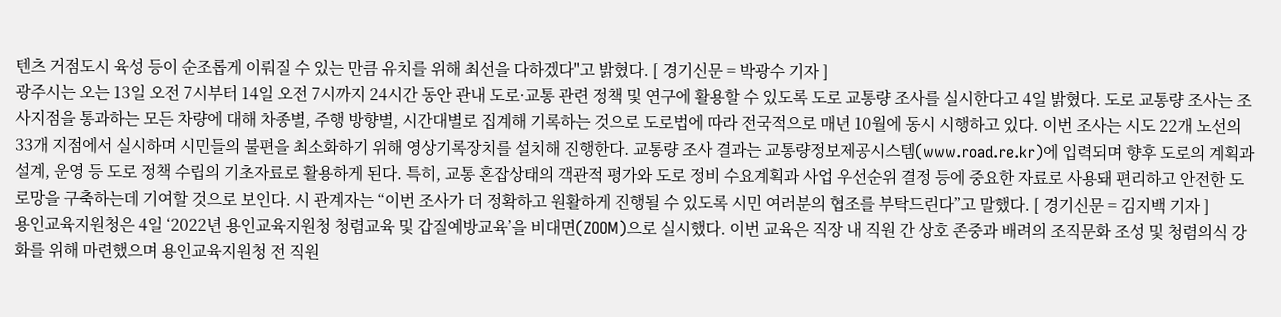텐츠 거점도시 육성 등이 순조롭게 이뤄질 수 있는 만큼 유치를 위해 최선을 다하겠다"고 밝혔다. [ 경기신문 = 박광수 기자 ]
광주시는 오는 13일 오전 7시부터 14일 오전 7시까지 24시간 동안 관내 도로·교통 관련 정책 및 연구에 활용할 수 있도록 도로 교통량 조사를 실시한다고 4일 밝혔다. 도로 교통량 조사는 조사지점을 통과하는 모든 차량에 대해 차종별, 주행 방향별, 시간대별로 집계해 기록하는 것으로 도로법에 따라 전국적으로 매년 10월에 동시 시행하고 있다. 이번 조사는 시도 22개 노선의 33개 지점에서 실시하며 시민들의 불편을 최소화하기 위해 영상기록장치를 설치해 진행한다. 교통량 조사 결과는 교통량정보제공시스템(www.road.re.kr)에 입력되며 향후 도로의 계획과 설계, 운영 등 도로 정책 수립의 기초자료로 활용하게 된다. 특히, 교통 혼잡상태의 객관적 평가와 도로 정비 수요계획과 사업 우선순위 결정 등에 중요한 자료로 사용돼 편리하고 안전한 도로망을 구축하는데 기여할 것으로 보인다. 시 관계자는 “이번 조사가 더 정확하고 원활하게 진행될 수 있도록 시민 여러분의 협조를 부탁드린다”고 말했다. [ 경기신문 = 김지백 기자 ]
용인교육지원청은 4일 ‘2022년 용인교육지원청 청렴교육 및 갑질예방교육’을 비대면(ZOOM)으로 실시했다. 이번 교육은 직장 내 직원 간 상호 존중과 배려의 조직문화 조성 및 청렴의식 강화를 위해 마련했으며 용인교육지원청 전 직원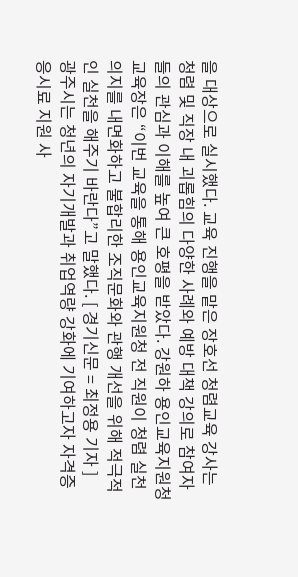을 대상으로 실시했다. 교육 진행을 맡은 장호선 청렴교육 강사는 청렴 및 직장 내 괴롭힘의 다양한 사례와 예방 대책 강의로 참여자들의 관심과 이해를 높여 큰 호평을 받았다. 강원하 용인교육지원청 교육장은 “이번 교육을 통해 용인교육지원청 전 직원이 청렴 실천 의지를 내면화하고 불합리한 조직문화와 관행 개선을 위해 적극적인 실천을 해주기 바란다”고 말했다. [ 경기신문 = 최정용 기자 ]
광주시는 청년의 자기개발과 취업역량 강화에 기여하고자 자격증 응시료 지원 사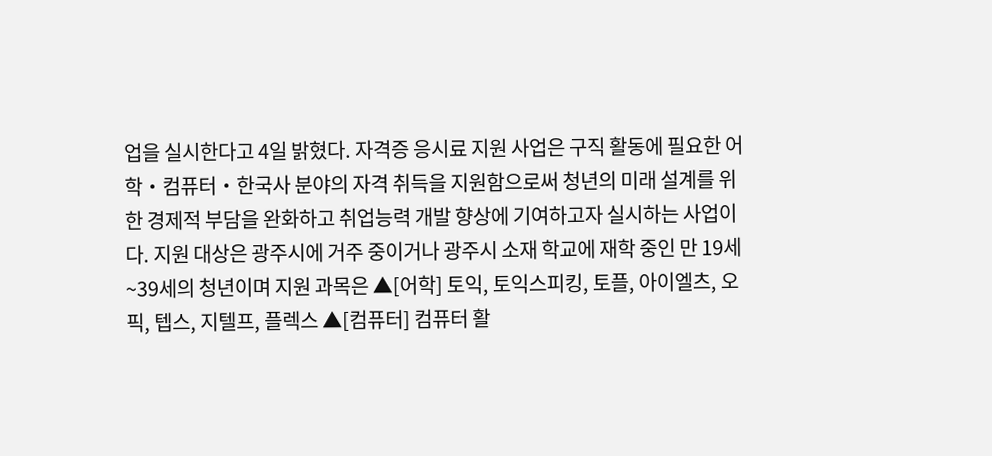업을 실시한다고 4일 밝혔다. 자격증 응시료 지원 사업은 구직 활동에 필요한 어학‧컴퓨터‧한국사 분야의 자격 취득을 지원함으로써 청년의 미래 설계를 위한 경제적 부담을 완화하고 취업능력 개발 향상에 기여하고자 실시하는 사업이다. 지원 대상은 광주시에 거주 중이거나 광주시 소재 학교에 재학 중인 만 19세~39세의 청년이며 지원 과목은 ▲[어학] 토익, 토익스피킹, 토플, 아이엘츠, 오픽, 텝스, 지텔프, 플렉스 ▲[컴퓨터] 컴퓨터 활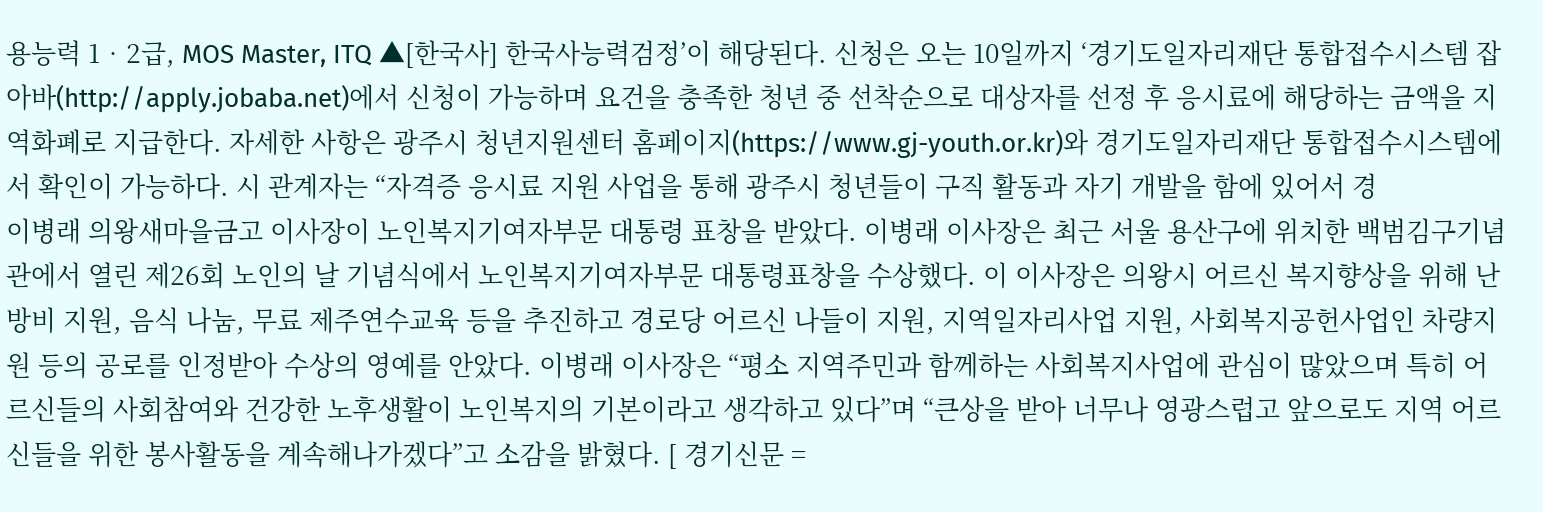용능력 1‧2급, MOS Master, ITQ ▲[한국사] 한국사능력검정’이 해당된다. 신청은 오는 10일까지 ‘경기도일자리재단 통합접수시스템 잡아바(http://apply.jobaba.net)에서 신청이 가능하며 요건을 충족한 청년 중 선착순으로 대상자를 선정 후 응시료에 해당하는 금액을 지역화폐로 지급한다. 자세한 사항은 광주시 청년지원센터 홈페이지(https://www.gj-youth.or.kr)와 경기도일자리재단 통합접수시스템에서 확인이 가능하다. 시 관계자는 “자격증 응시료 지원 사업을 통해 광주시 청년들이 구직 활동과 자기 개발을 함에 있어서 경
이병래 의왕새마을금고 이사장이 노인복지기여자부문 대통령 표창을 받았다. 이병래 이사장은 최근 서울 용산구에 위치한 백범김구기념관에서 열린 제26회 노인의 날 기념식에서 노인복지기여자부문 대통령표창을 수상했다. 이 이사장은 의왕시 어르신 복지향상을 위해 난방비 지원, 음식 나눔, 무료 제주연수교육 등을 추진하고 경로당 어르신 나들이 지원, 지역일자리사업 지원, 사회복지공헌사업인 차량지원 등의 공로를 인정받아 수상의 영예를 안았다. 이병래 이사장은 “평소 지역주민과 함께하는 사회복지사업에 관심이 많았으며 특히 어르신들의 사회참여와 건강한 노후생활이 노인복지의 기본이라고 생각하고 있다”며 “큰상을 받아 너무나 영광스럽고 앞으로도 지역 어르신들을 위한 봉사활동을 계속해나가겠다”고 소감을 밝혔다. [ 경기신문 =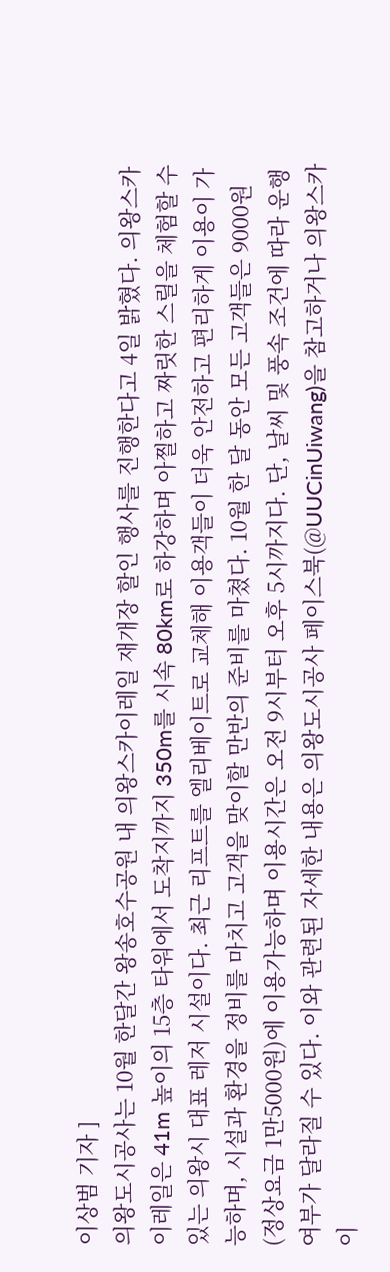이상범 기자 ]
의왕도시공사는 10월 한달간 왕송호수공원 내 의왕스카이레일 재개장 할인 행사를 진행한다고 4일 밝혔다. 의왕스카이레일은 41m 높이의 15층 타워에서 도착지까지 350m를 시속 80km로 하강하며 아찔하고 짜릿한 스릴을 체험할 수 있는 의왕시 대표 레저 시설이다. 최근 리프트를 엘리베이트로 교체해 이용객들이 더욱 안전하고 편리하게 이용이 가능하며, 시설과 환경을 정비를 마치고 고객을 맞이할 만반의 준비를 마쳤다. 10월 한 달 동안 모든 고객들은 9000원(정상요금 1만5000원)에 이용가능하며 이용시간은 오전 9시부터 오후 5시까지다. 단, 날씨 및 풍속 조건에 따라 운행 여부가 달라질 수 있다. 이와 관련된 자세한 내용은 의왕도시공사 페이스북(@UUCinUiwang)을 참고하거나 의왕스카이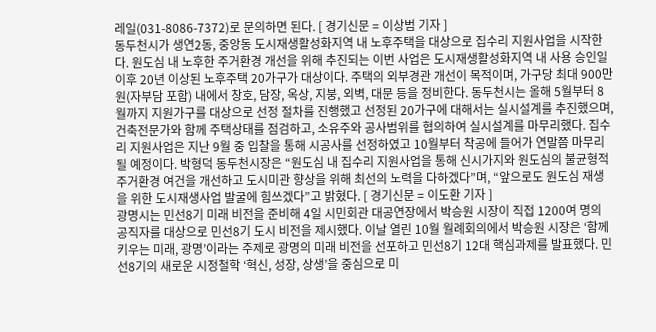레일(031-8086-7372)로 문의하면 된다. [ 경기신문 = 이상범 기자 ]
동두천시가 생연2동, 중앙동 도시재생활성화지역 내 노후주택을 대상으로 집수리 지원사업을 시작한다. 원도심 내 노후한 주거환경 개선을 위해 추진되는 이번 사업은 도시재생활성화지역 내 사용 승인일 이후 20년 이상된 노후주택 20가구가 대상이다. 주택의 외부경관 개선이 목적이며, 가구당 최대 900만 원(자부담 포함) 내에서 창호, 담장, 옥상, 지붕, 외벽, 대문 등을 정비한다. 동두천시는 올해 5월부터 8월까지 지원가구를 대상으로 선정 절차를 진행했고 선정된 20가구에 대해서는 실시설계를 추진했으며, 건축전문가와 함께 주택상태를 점검하고, 소유주와 공사범위를 협의하여 실시설계를 마무리했다. 집수리 지원사업은 지난 9월 중 입찰을 통해 시공사를 선정하였고 10월부터 착공에 들어가 연말쯤 마무리될 예정이다. 박형덕 동두천시장은 “원도심 내 집수리 지원사업을 통해 신시가지와 원도심의 불균형적 주거환경 여건을 개선하고 도시미관 향상을 위해 최선의 노력을 다하겠다”며, “앞으로도 원도심 재생을 위한 도시재생사업 발굴에 힘쓰겠다”고 밝혔다. [ 경기신문 = 이도환 기자 ]
광명시는 민선8기 미래 비전을 준비해 4일 시민회관 대공연장에서 박승원 시장이 직접 1200여 명의 공직자를 대상으로 민선8기 도시 비전을 제시했다. 이날 열린 10월 월례회의에서 박승원 시장은 ‘함께 키우는 미래, 광명’이라는 주제로 광명의 미래 비전을 선포하고 민선8기 12대 핵심과제를 발표했다. 민선8기의 새로운 시정철학 ‘혁신, 성장, 상생’을 중심으로 미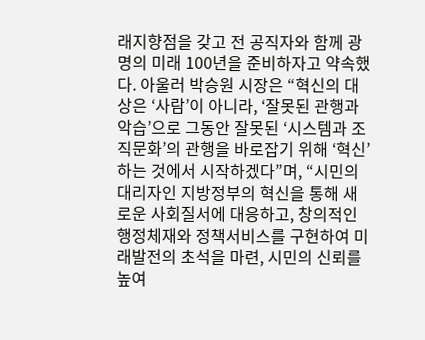래지향점을 갖고 전 공직자와 함께 광명의 미래 100년을 준비하자고 약속했다. 아울러 박승원 시장은 “혁신의 대상은 ‘사람’이 아니라, ‘잘못된 관행과 악습’으로 그동안 잘못된 ‘시스템과 조직문화’의 관행을 바로잡기 위해 ‘혁신’하는 것에서 시작하겠다”며, “시민의 대리자인 지방정부의 혁신을 통해 새로운 사회질서에 대응하고, 창의적인 행정체재와 정책서비스를 구현하여 미래발전의 초석을 마련, 시민의 신뢰를 높여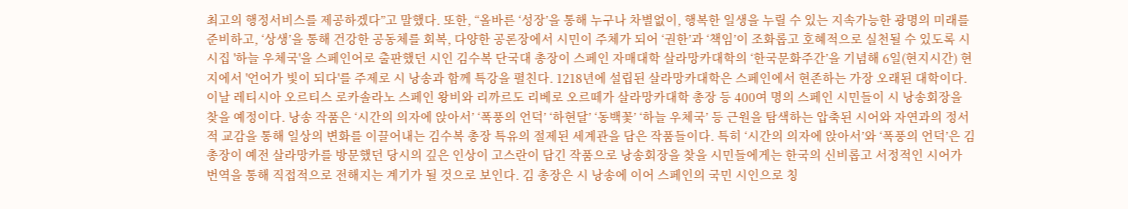최고의 행정서비스를 제공하겠다”고 말했다. 또한, “올바른 ‘성장’을 통해 누구나 차별없이, 행복한 일생을 누릴 수 있는 지속가능한 광명의 미래를 준비하고, ‘상생’을 통해 건강한 공동체를 회복, 다양한 공론장에서 시민이 주체가 되어 ‘권한’과 ‘책임’이 조화롭고 호혜적으로 실천될 수 있도록 시
시집 '하늘 우체국'을 스페인어로 출판했던 시인 김수복 단국대 총장이 스페인 자매대학 살라망카대학의 ‘한국문화주간’을 기념해 6일(현지시간) 현지에서 '언어가 빛이 되다'를 주제로 시 낭송과 함께 특강을 펼친다. 1218년에 설립된 살라망카대학은 스페인에서 현존하는 가장 오래된 대학이다. 이날 레티시아 오르티스 로카솔라노 스페인 왕비와 리까르도 리베로 오르떼가 살라망카대학 총장 등 400여 명의 스페인 시민들이 시 낭송회장을 찾을 예정이다. 낭송 작품은 ‘시간의 의자에 앉아서’ ‘폭풍의 언덕’ ‘하현달’ ‘동백꽃’ ‘하늘 우체국’ 등 근원을 탐색하는 압축된 시어와 자연과의 정서적 교감을 통해 일상의 변화를 이끌어내는 김수복 총장 특유의 절제된 세계관을 담은 작품들이다. 특히 ‘시간의 의자에 앉아서’와 ‘폭풍의 언덕’은 김 총장이 예전 살라망카를 방문했던 당시의 깊은 인상이 고스란이 담긴 작품으로 낭송회장을 찾을 시민들에게는 한국의 신비롭고 서정적인 시어가 번역을 통해 직접적으로 전해지는 계기가 될 것으로 보인다. 김 총장은 시 낭송에 이어 스페인의 국민 시인으로 칭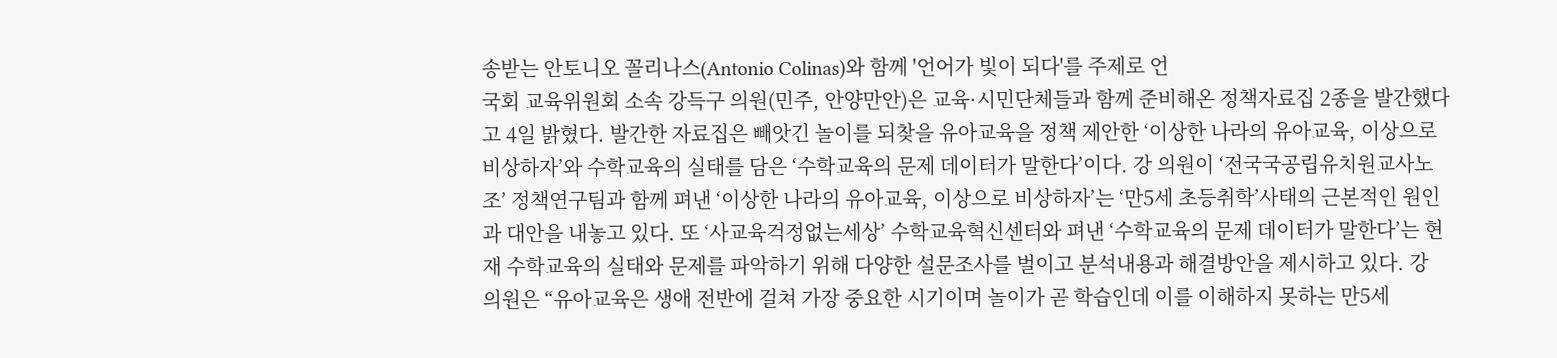송받는 안토니오 꼴리나스(Antonio Colinas)와 함께 '언어가 빛이 되다'를 주제로 언
국회 교육위원회 소속 강득구 의원(민주, 안양만안)은 교육·시민단체들과 함께 준비해온 정책자료집 2종을 발간했다고 4일 밝혔다. 발간한 자료집은 빼앗긴 놀이를 되찾을 유아교육을 정책 제안한 ‘이상한 나라의 유아교육, 이상으로 비상하자’와 수학교육의 실태를 담은 ‘수학교육의 문제 데이터가 말한다’이다. 강 의원이 ‘전국국공립유치원교사노조’ 정책연구팀과 함께 펴낸 ‘이상한 나라의 유아교육, 이상으로 비상하자’는 ‘만5세 초등취학’사태의 근본적인 원인과 대안을 내놓고 있다. 또 ‘사교육걱정없는세상’ 수학교육혁신센터와 펴낸 ‘수학교육의 문제 데이터가 말한다’는 현재 수학교육의 실태와 문제를 파악하기 위해 다양한 설문조사를 벌이고 분석내용과 해결방안을 제시하고 있다. 강 의원은 “유아교육은 생애 전반에 걸쳐 가장 중요한 시기이며 놀이가 곧 학습인데 이를 이해하지 못하는 만5세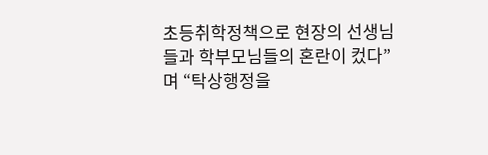초등취학정책으로 현장의 선생님들과 학부모님들의 혼란이 컸다”며 “탁상행정을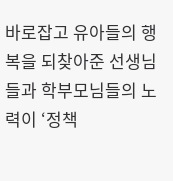바로잡고 유아들의 행복을 되찾아준 선생님들과 학부모님들의 노력이 ‘정책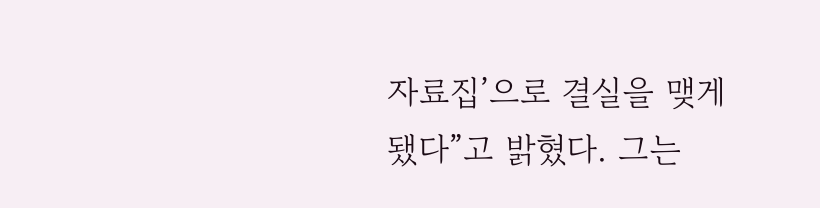자료집’으로 결실을 맺게 됐다”고 밝혔다. 그는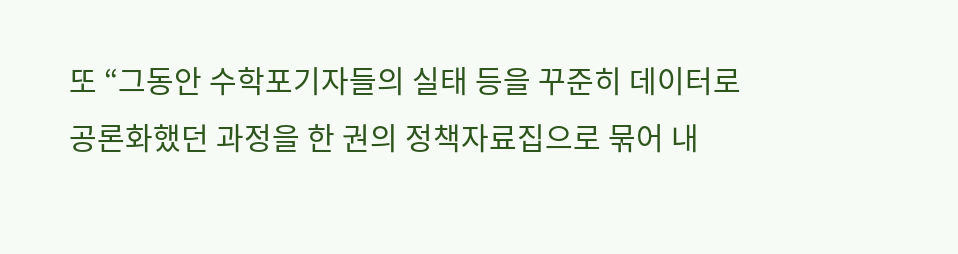또 “그동안 수학포기자들의 실태 등을 꾸준히 데이터로 공론화했던 과정을 한 권의 정책자료집으로 묶어 내